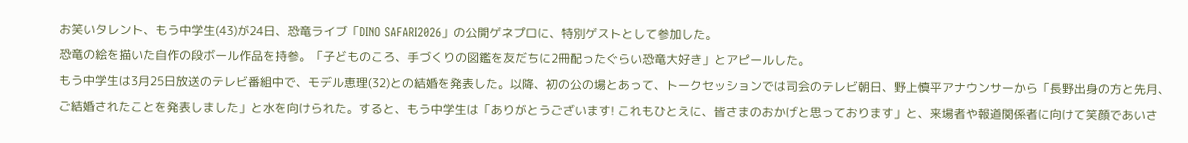お笑いタレント、もう中学生(43)が24日、恐竜ライブ「DINO SAFARI2026」の公開ゲネプロに、特別ゲストとして参加した。
恐竜の絵を描いた自作の段ボール作品を持参。「子どものころ、手づくりの図鑑を友だちに2冊配ったぐらい恐竜大好き」とアピールした。
もう中学生は3月25日放送のテレビ番組中で、モデル恵理(32)との結婚を発表した。以降、初の公の場とあって、トークセッションでは司会のテレビ朝日、野上慎平アナウンサーから「長野出身の方と先月、ご結婚されたことを発表しました」と水を向けられた。すると、もう中学生は「ありがとうございます! これもひとえに、皆さまのおかげと思っております」と、来場者や報道関係者に向けて笑顔であいさ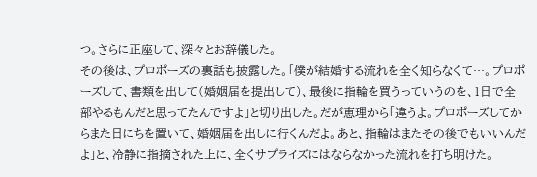つ。さらに正座して、深々とお辞儀した。
その後は、プロポーズの裏話も披露した。「僕が結婚する流れを全く知らなくて…。プロポーズして、書類を出して(婚姻届を提出して)、最後に指輪を買うっていうのを、1日で全部やるもんだと思ってたんですよ」と切り出した。だが恵理から「違うよ。プロポーズしてからまた日にちを置いて、婚姻届を出しに行くんだよ。あと、指輪はまたその後でもいいんだよ」と、冷静に指摘された上に、全くサプライズにはならなかった流れを打ち明けた。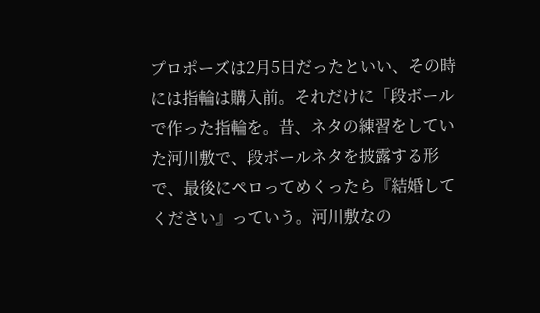プロポーズは2月5日だったといい、その時には指輪は購入前。それだけに「段ボールで作った指輪を。昔、ネタの練習をしていた河川敷で、段ボールネタを披露する形で、最後にペロってめくったら『結婚してください』っていう。河川敷なの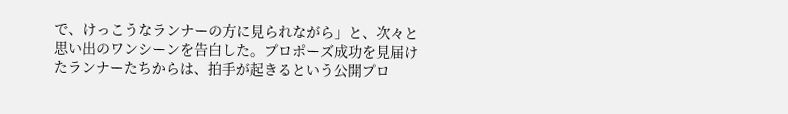で、けっこうなランナーの方に見られながら」と、次々と思い出のワンシーンを告白した。プロポーズ成功を見届けたランナーたちからは、拍手が起きるという公開プロ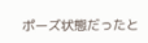ポーズ状態だったと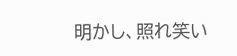明かし、照れ笑い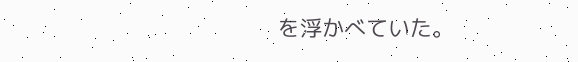を浮かべていた。